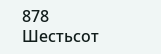878 Шестьсот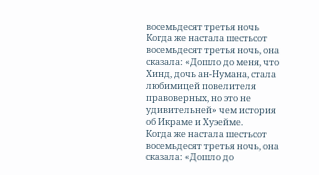восемьдесят третья ночь
Когда же настала шестьсот восемьдесят третья ночь, она сказала: «Дошло до меня, что Хинд, дочь ан-Нумана, стала любимицей повелителя правоверных, но это не удивительней» чем история об Икраме и Хуэейме.
Когда же настала шестьсот восемьдесят третья ночь, она сказала: «Дошло до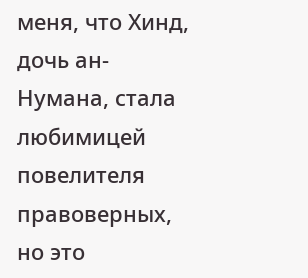меня, что Хинд, дочь ан-Нумана, стала любимицей повелителя правоверных, но это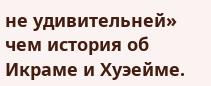не удивительней» чем история об Икраме и Хуэейме.